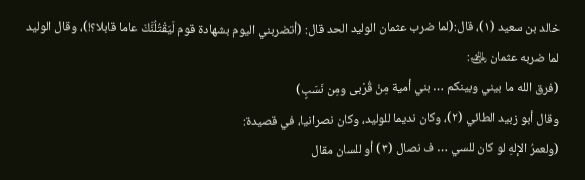خالد بن سعيد (١)، قال:(لما ضرب عثمان الوليد الحد قال: (أتضربني اليوم بشهادة قوم لَيَقْتُلُنَّكَ عاما قابلا؟!)، وقال الوليد لما ضربه عثمان ﵁:
(فرق الله ما بيني وبينكم … بني أمية مِنْ قُرْبى ومِن نَسَبٍ)
وقال أبو زبيد الطائي (٢)، وكان نديما للوليد، وكان نصرانيا، في قصيدة:
(ولعمرُ الإلهِ لو كان للسي … ف نصال (٣) أو للسان مقال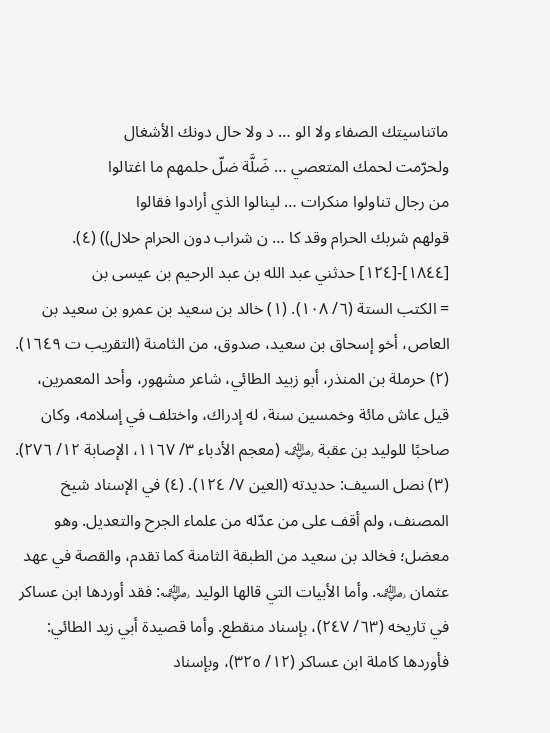ماتناسيتك الصفاء ولا الو … د ولا حال دونك الأشغال
ولحرّمت لحمك المتعصي … ضَلَّة ضلّ حلمهم ما اغتالوا
من رجال تناولوا منكرات … لينالوا الذي أرادوا فقالوا
قولهم شربك الحرام وقد كا … ن شراب دون الحرام حلال)) (٤).
[١٨٤٤]-[١٢٤] حدثني عبد الله بن عبد الرحيم بن عيسى بن
= الكتب الستة (٦/ ١٠٨). (١) خالد بن سعيد بن عمرو بن سعيد بن العاص، أخو إسحاق بن سعيد، صدوق، من الثامنة (التقريب ت ١٦٤٩). (٢) حرملة بن المنذر، أبو زبيد الطائي، شاعر مشهور، وأحد المعمرين، قيل عاش مائة وخمسين سنة، له إدراك، واختلف في إسلامه، وكان صاحبًا للوليد بن عقبة ﵁ (معجم الأدباء ٣/ ١١٦٧، الإصابة ١٢/ ٢٧٦). (٣) نصل السيف: حديدته (العين ٧/ ١٢٤). (٤) في الإسناد شيخ المصنف، ولم أقف على من عدّله من علماء الجرح والتعديل. وهو معضل؛ فخالد بن سعيد من الطبقة الثامنة كما تقدم، والقصة في عهد عثمان ﵁. وأما الأبيات التي قالها الوليد ﵁: فقد أوردها ابن عساكر في تاريخه (٦٣/ ٢٤٧)، بإسناد منقطع. وأما قصيدة أبي زيد الطائي: فأوردها كاملة ابن عساكر (١٢/ ٣٢٥)، وبإسناد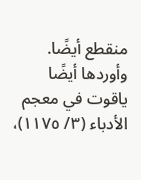منقطع أيضًا. وأوردها أيضًا ياقوت في معجم الأدباء (٣/ ١١٧٥)،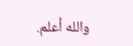والله أعلم.